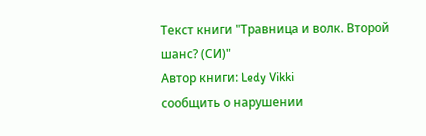Текст книги "Травница и волк. Второй шанс? (СИ)"
Автор книги: Ledy Vikki
сообщить о нарушении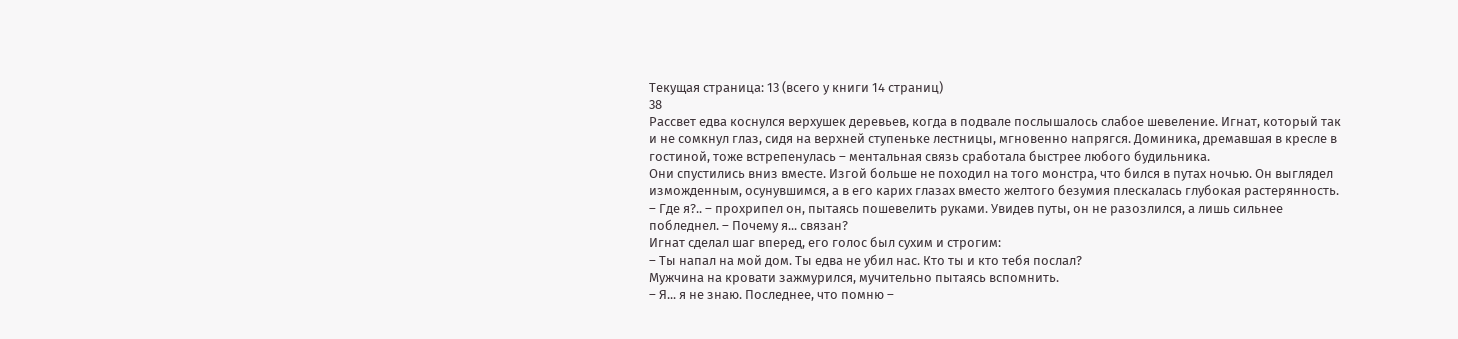Текущая страница: 13 (всего у книги 14 страниц)
38
Рассвет едва коснулся верхушек деревьев, когда в подвале послышалось слабое шевеление. Игнат, который так и не сомкнул глаз, сидя на верхней ступеньке лестницы, мгновенно напрягся. Доминика, дремавшая в кресле в гостиной, тоже встрепенулась – ментальная связь сработала быстрее любого будильника.
Они спустились вниз вместе. Изгой больше не походил на того монстра, что бился в путах ночью. Он выглядел изможденным, осунувшимся, а в его карих глазах вместо желтого безумия плескалась глубокая растерянность.
– Где я?.. – прохрипел он, пытаясь пошевелить руками. Увидев путы, он не разозлился, а лишь сильнее побледнел. – Почему я... связан?
Игнат сделал шаг вперед, его голос был сухим и строгим:
– Ты напал на мой дом. Ты едва не убил нас. Кто ты и кто тебя послал?
Мужчина на кровати зажмурился, мучительно пытаясь вспомнить.
– Я... я не знаю. Последнее, что помню –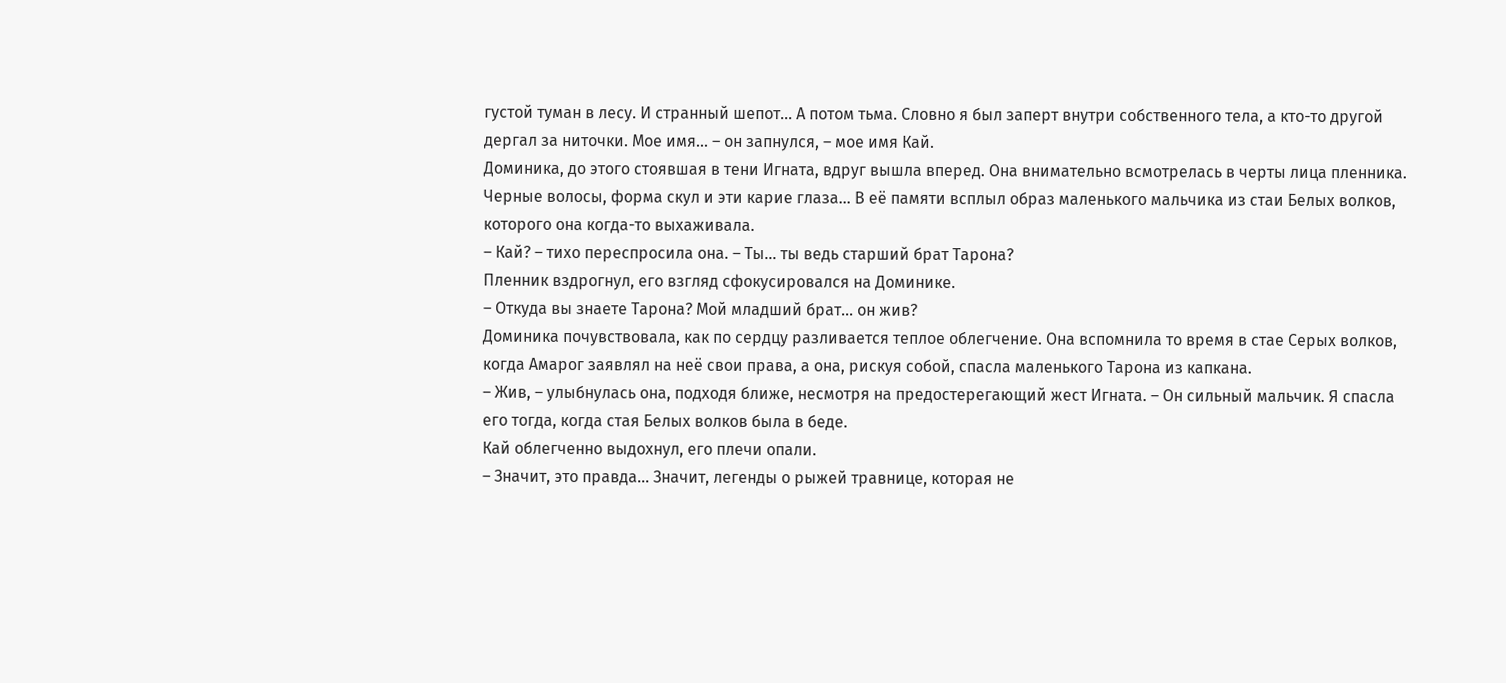густой туман в лесу. И странный шепот... А потом тьма. Словно я был заперт внутри собственного тела, а кто-то другой дергал за ниточки. Мое имя... – он запнулся, – мое имя Кай.
Доминика, до этого стоявшая в тени Игната, вдруг вышла вперед. Она внимательно всмотрелась в черты лица пленника. Черные волосы, форма скул и эти карие глаза... В её памяти всплыл образ маленького мальчика из стаи Белых волков, которого она когда-то выхаживала.
– Кай? – тихо переспросила она. – Ты... ты ведь старший брат Тарона?
Пленник вздрогнул, его взгляд сфокусировался на Доминике.
– Откуда вы знаете Тарона? Мой младший брат... он жив?
Доминика почувствовала, как по сердцу разливается теплое облегчение. Она вспомнила то время в стае Серых волков, когда Амарог заявлял на неё свои права, а она, рискуя собой, спасла маленького Тарона из капкана.
– Жив, – улыбнулась она, подходя ближе, несмотря на предостерегающий жест Игната. – Он сильный мальчик. Я спасла его тогда, когда стая Белых волков была в беде.
Кай облегченно выдохнул, его плечи опали.
– Значит, это правда... Значит, легенды о рыжей травнице, которая не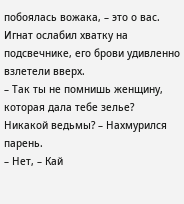побоялась вожака, – это о вас.
Игнат ослабил хватку на подсвечнике, его брови удивленно взлетели вверх.
– Так ты не помнишь женщину, которая дала тебе зелье? Никакой ведьмы? – Нахмурился парень.
– Нет, – Кай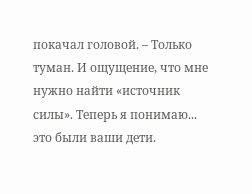покачал головой. – Только туман. И ощущение, что мне нужно найти «источник силы». Теперь я понимаю... это были ваши дети.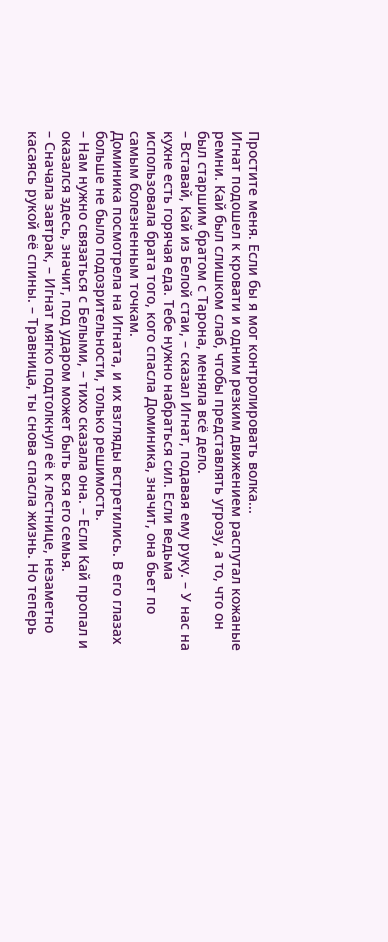Простите меня. Если бы я мог контролировать волка...
Игнат подошел к кровати и одним резким движением распутал кожаные ремни. Кай был слишком слаб, чтобы представлять угрозу, а то, что он был старшим братом с Тарона, меняла всё дело.
– Вставай, Кай из Белой стаи, – сказал Игнат, подавая ему руку. – У нас на кухне есть горячая еда. Тебе нужно набраться сил. Если ведьма использовала брата того, кого спасла Доминика, значит, она бьет по самым болезненным точкам.
Доминика посмотрела на Игната, и их взгляды встретились. В его глазах больше не было подозрительности, только решимость.
– Нам нужно связаться с Белыми, – тихо сказала она. – Если Кай пропал и оказался здесь, значит, под ударом может быть вся его семья.
– Сначала завтрак, – Игнат мягко подтолкнул её к лестнице, незаметно касаясь рукой её спины. – Травница, ты снова спасла жизнь. Но теперь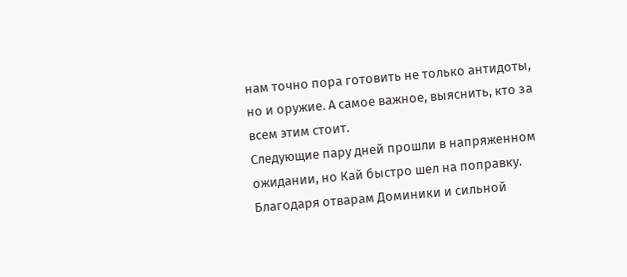нам точно пора готовить не только антидоты, но и оружие. А самое важное, выяснить, кто за всем этим стоит.
Следующие пару дней прошли в напряженном ожидании, но Кай быстро шел на поправку. Благодаря отварам Доминики и сильной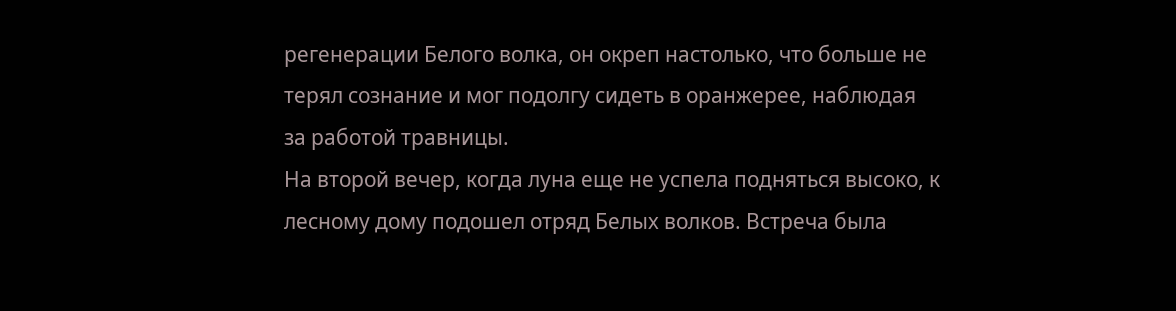регенерации Белого волка, он окреп настолько, что больше не терял сознание и мог подолгу сидеть в оранжерее, наблюдая за работой травницы.
На второй вечер, когда луна еще не успела подняться высоко, к лесному дому подошел отряд Белых волков. Встреча была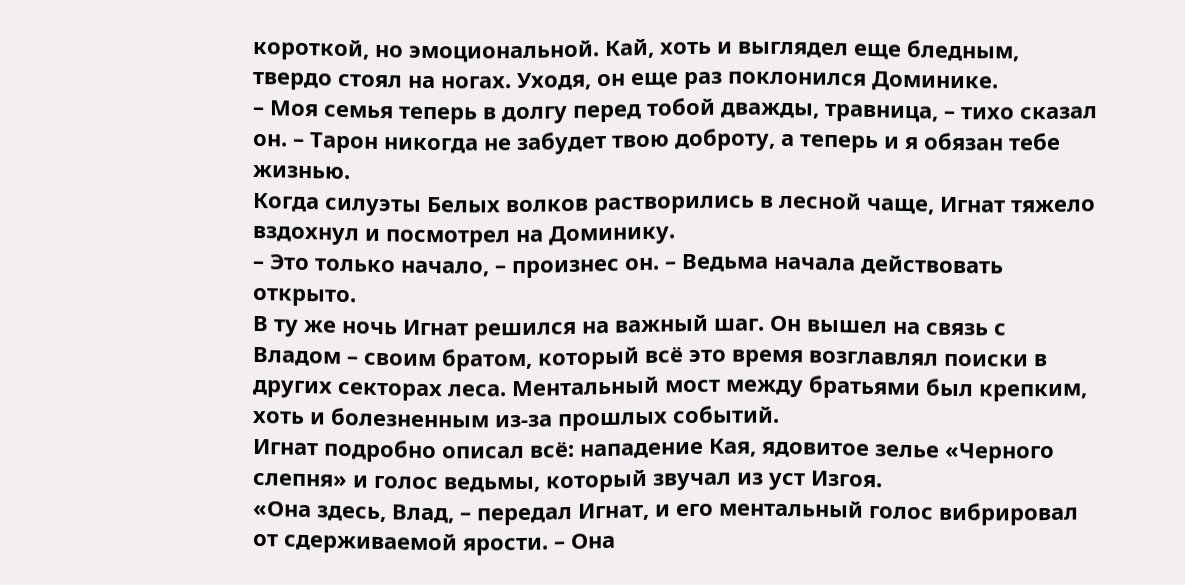короткой, но эмоциональной. Кай, хоть и выглядел еще бледным, твердо стоял на ногах. Уходя, он еще раз поклонился Доминике.
– Моя семья теперь в долгу перед тобой дважды, травница, – тихо сказал он. – Тарон никогда не забудет твою доброту, а теперь и я обязан тебе жизнью.
Когда силуэты Белых волков растворились в лесной чаще, Игнат тяжело вздохнул и посмотрел на Доминику.
– Это только начало, – произнес он. – Ведьма начала действовать открыто.
В ту же ночь Игнат решился на важный шаг. Он вышел на связь с Владом – своим братом, который всё это время возглавлял поиски в других секторах леса. Ментальный мост между братьями был крепким, хоть и болезненным из-за прошлых событий.
Игнат подробно описал всё: нападение Кая, ядовитое зелье «Черного слепня» и голос ведьмы, который звучал из уст Изгоя.
«Она здесь, Влад, – передал Игнат, и его ментальный голос вибрировал от сдерживаемой ярости. – Она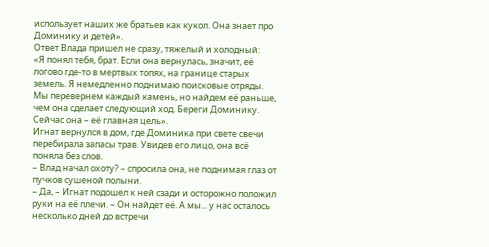использует наших же братьев как кукол. Она знает про Доминику и детей».
Ответ Влада пришел не сразу, тяжелый и холодный:
«Я понял тебя, брат. Если она вернулась, значит, её логово где-то в мертвых топях, на границе старых земель. Я немедленно поднимаю поисковые отряды. Мы перевернем каждый камень, но найдем её раньше, чем она сделает следующий ход. Береги Доминику. Сейчас она – её главная цель».
Игнат вернулся в дом, где Доминика при свете свечи перебирала запасы трав. Увидев его лицо, она всё поняла без слов.
– Влад начал охоту? – спросила она, не поднимая глаз от пучков сушеной полыни.
– Да, – Игнат подошел к ней сзади и осторожно положил руки на её плечи. – Он найдет её. А мы... у нас осталось несколько дней до встречи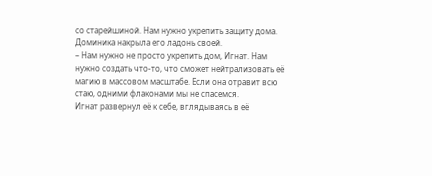со старейшиной. Нам нужно укрепить защиту дома.
Доминика накрыла его ладонь своей.
– Нам нужно не просто укрепить дом, Игнат. Нам нужно создать что-то, что сможет нейтрализовать её магию в массовом масштабе. Если она отравит всю стаю, одними флаконами мы не спасемся.
Игнат развернул её к себе, вглядываясь в её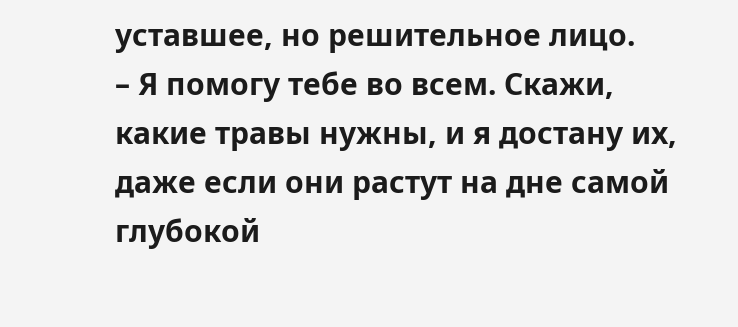уставшее, но решительное лицо.
– Я помогу тебе во всем. Скажи, какие травы нужны, и я достану их, даже если они растут на дне самой глубокой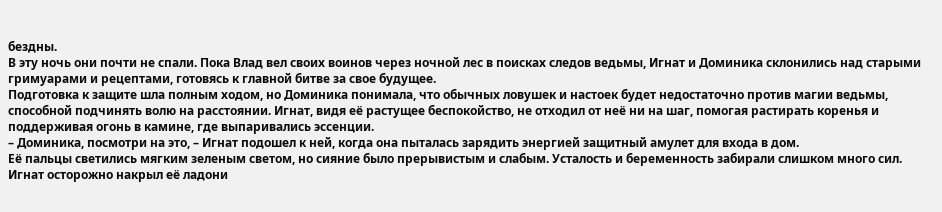бездны.
В эту ночь они почти не спали. Пока Влад вел своих воинов через ночной лес в поисках следов ведьмы, Игнат и Доминика склонились над старыми гримуарами и рецептами, готовясь к главной битве за свое будущее.
Подготовка к защите шла полным ходом, но Доминика понимала, что обычных ловушек и настоек будет недостаточно против магии ведьмы, способной подчинять волю на расстоянии. Игнат, видя её растущее беспокойство, не отходил от неё ни на шаг, помогая растирать коренья и поддерживая огонь в камине, где выпаривались эссенции.
– Доминика, посмотри на это, – Игнат подошел к ней, когда она пыталась зарядить энергией защитный амулет для входа в дом.
Её пальцы светились мягким зеленым светом, но сияние было прерывистым и слабым. Усталость и беременность забирали слишком много сил. Игнат осторожно накрыл её ладони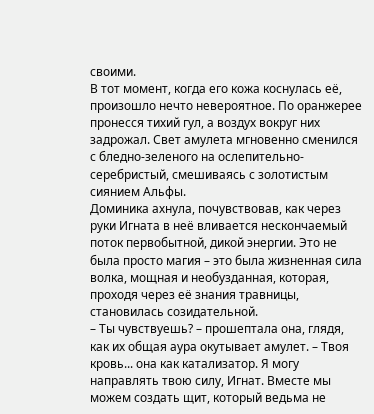своими.
В тот момент, когда его кожа коснулась её, произошло нечто невероятное. По оранжерее пронесся тихий гул, а воздух вокруг них задрожал. Свет амулета мгновенно сменился с бледно-зеленого на ослепительно-серебристый, смешиваясь с золотистым сиянием Альфы.
Доминика ахнула, почувствовав, как через руки Игната в неё вливается нескончаемый поток первобытной, дикой энергии. Это не была просто магия – это была жизненная сила волка, мощная и необузданная, которая, проходя через её знания травницы, становилась созидательной.
– Ты чувствуешь? – прошептала она, глядя, как их общая аура окутывает амулет. – Твоя кровь... она как катализатор. Я могу направлять твою силу, Игнат. Вместе мы можем создать щит, который ведьма не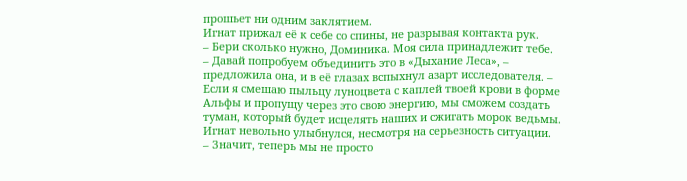прошьет ни одним заклятием.
Игнат прижал её к себе со спины, не разрывая контакта рук.
– Бери сколько нужно, Доминика. Моя сила принадлежит тебе.
– Давай попробуем объединить это в «Дыхание Леса», – предложила она, и в её глазах вспыхнул азарт исследователя. – Если я смешаю пыльцу луноцвета с каплей твоей крови в форме Альфы и пропущу через это свою энергию, мы сможем создать туман, который будет исцелять наших и сжигать морок ведьмы.
Игнат невольно улыбнулся, несмотря на серьезность ситуации.
– Значит, теперь мы не просто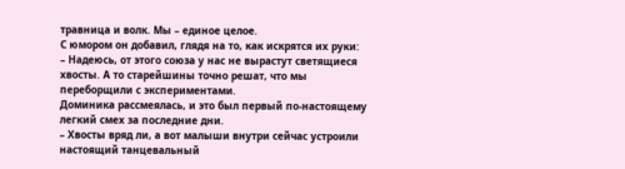травница и волк. Мы – единое целое.
С юмором он добавил, глядя на то, как искрятся их руки:
– Надеюсь, от этого союза у нас не вырастут светящиеся хвосты. А то старейшины точно решат, что мы переборщили с экспериментами.
Доминика рассмеялась, и это был первый по-настоящему легкий смех за последние дни.
– Хвосты вряд ли, а вот малыши внутри сейчас устроили настоящий танцевальный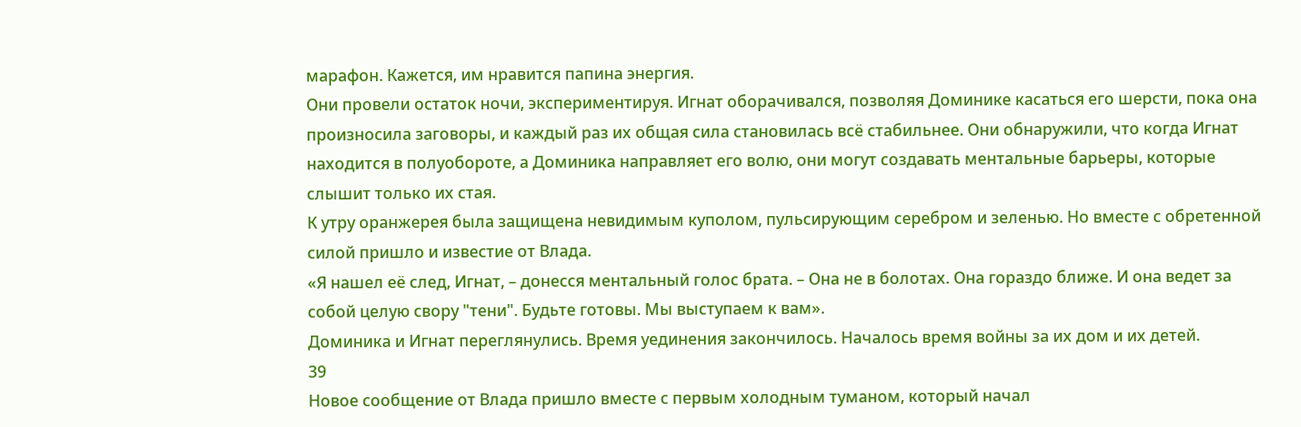марафон. Кажется, им нравится папина энергия.
Они провели остаток ночи, экспериментируя. Игнат оборачивался, позволяя Доминике касаться его шерсти, пока она произносила заговоры, и каждый раз их общая сила становилась всё стабильнее. Они обнаружили, что когда Игнат находится в полуобороте, а Доминика направляет его волю, они могут создавать ментальные барьеры, которые слышит только их стая.
К утру оранжерея была защищена невидимым куполом, пульсирующим серебром и зеленью. Но вместе с обретенной силой пришло и известие от Влада.
«Я нашел её след, Игнат, – донесся ментальный голос брата. – Она не в болотах. Она гораздо ближе. И она ведет за собой целую свору "тени". Будьте готовы. Мы выступаем к вам».
Доминика и Игнат переглянулись. Время уединения закончилось. Началось время войны за их дом и их детей.
39
Новое сообщение от Влада пришло вместе с первым холодным туманом, который начал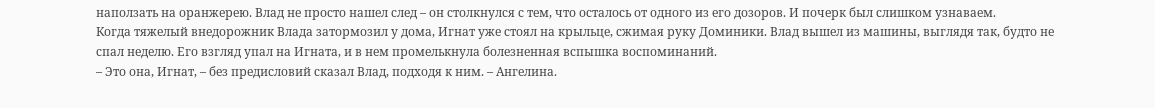наползать на оранжерею. Влад не просто нашел след – он столкнулся с тем, что осталось от одного из его дозоров. И почерк был слишком узнаваем.
Когда тяжелый внедорожник Влада затормозил у дома, Игнат уже стоял на крыльце, сжимая руку Доминики. Влад вышел из машины, выглядя так, будто не спал неделю. Его взгляд упал на Игната, и в нем промелькнула болезненная вспышка воспоминаний.
– Это она, Игнат, – без предисловий сказал Влад, подходя к ним. – Ангелина.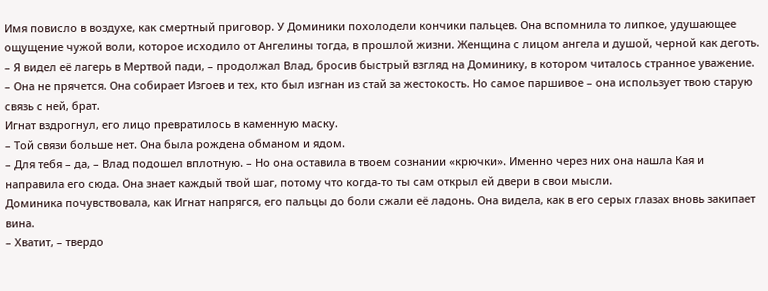Имя повисло в воздухе, как смертный приговор. У Доминики похолодели кончики пальцев. Она вспомнила то липкое, удушающее ощущение чужой воли, которое исходило от Ангелины тогда, в прошлой жизни. Женщина с лицом ангела и душой, черной как деготь.
– Я видел её лагерь в Мертвой пади, – продолжал Влад, бросив быстрый взгляд на Доминику, в котором читалось странное уважение. – Она не прячется. Она собирает Изгоев и тех, кто был изгнан из стай за жестокость. Но самое паршивое – она использует твою старую связь с ней, брат.
Игнат вздрогнул, его лицо превратилось в каменную маску.
– Той связи больше нет. Она была рождена обманом и ядом.
– Для тебя – да, – Влад подошел вплотную. – Но она оставила в твоем сознании «крючки». Именно через них она нашла Кая и направила его сюда. Она знает каждый твой шаг, потому что когда-то ты сам открыл ей двери в свои мысли.
Доминика почувствовала, как Игнат напрягся, его пальцы до боли сжали её ладонь. Она видела, как в его серых глазах вновь закипает вина.
– Хватит, – твердо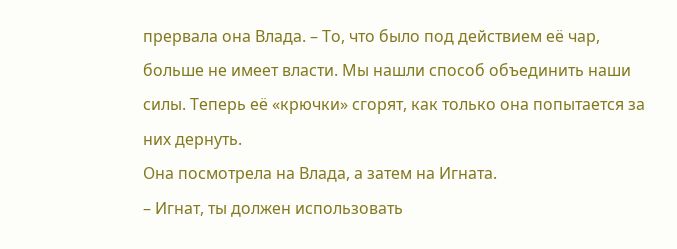прервала она Влада. – То, что было под действием её чар, больше не имеет власти. Мы нашли способ объединить наши силы. Теперь её «крючки» сгорят, как только она попытается за них дернуть.
Она посмотрела на Влада, а затем на Игната.
– Игнат, ты должен использовать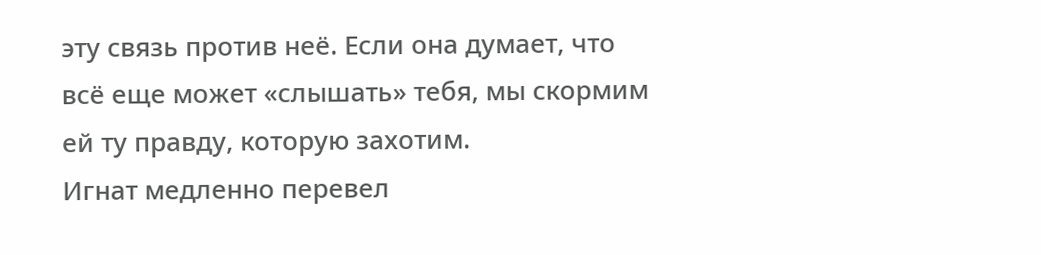эту связь против неё. Если она думает, что всё еще может «слышать» тебя, мы скормим ей ту правду, которую захотим.
Игнат медленно перевел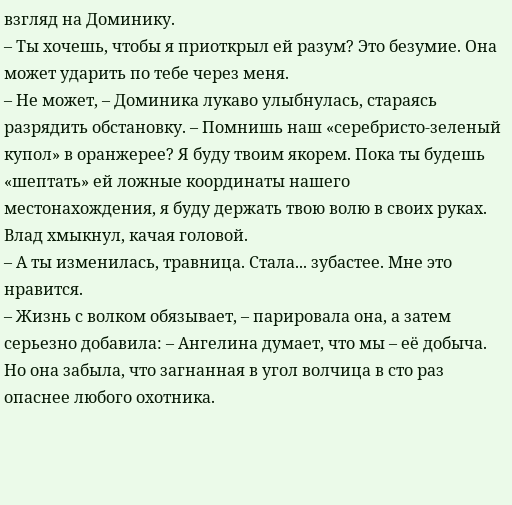взгляд на Доминику.
– Ты хочешь, чтобы я приоткрыл ей разум? Это безумие. Она может ударить по тебе через меня.
– Не может, – Доминика лукаво улыбнулась, стараясь разрядить обстановку. – Помнишь наш «серебристо-зеленый купол» в оранжерее? Я буду твоим якорем. Пока ты будешь «шептать» ей ложные координаты нашего местонахождения, я буду держать твою волю в своих руках.
Влад хмыкнул, качая головой.
– А ты изменилась, травница. Стала... зубастее. Мне это нравится.
– Жизнь с волком обязывает, – парировала она, а затем серьезно добавила: – Ангелина думает, что мы – её добыча. Но она забыла, что загнанная в угол волчица в сто раз опаснее любого охотника.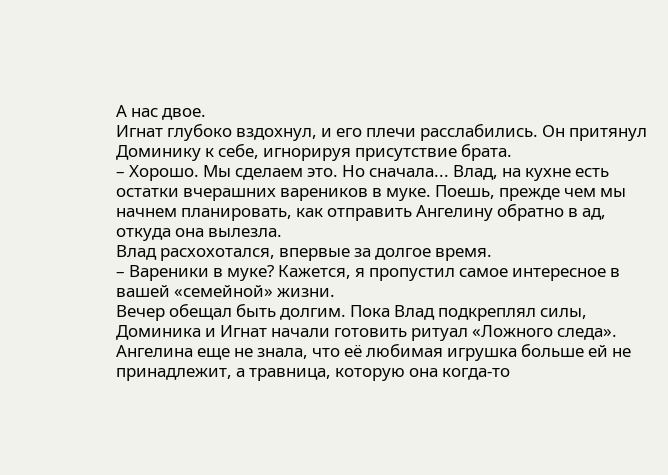А нас двое.
Игнат глубоко вздохнул, и его плечи расслабились. Он притянул Доминику к себе, игнорируя присутствие брата.
– Хорошо. Мы сделаем это. Но сначала... Влад, на кухне есть остатки вчерашних вареников в муке. Поешь, прежде чем мы начнем планировать, как отправить Ангелину обратно в ад, откуда она вылезла.
Влад расхохоталcя, впервые за долгое время.
– Вареники в муке? Кажется, я пропустил самое интересное в вашей «семейной» жизни.
Вечер обещал быть долгим. Пока Влад подкреплял силы, Доминика и Игнат начали готовить ритуал «Ложного следа». Ангелина еще не знала, что её любимая игрушка больше ей не принадлежит, а травница, которую она когда-то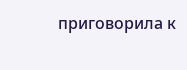приговорила к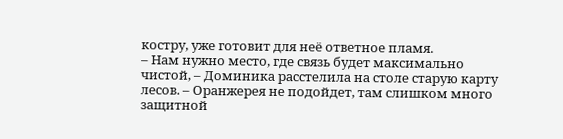костру, уже готовит для неё ответное пламя.
– Нам нужно место, где связь будет максимально чистой, – Доминика расстелила на столе старую карту лесов. – Оранжерея не подойдет, там слишком много защитной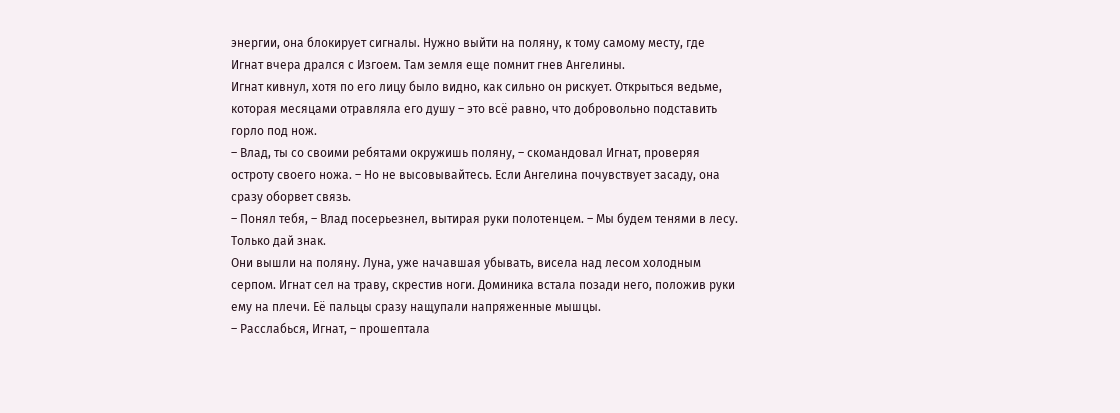энергии, она блокирует сигналы. Нужно выйти на поляну, к тому самому месту, где Игнат вчера дрался с Изгоем. Там земля еще помнит гнев Ангелины.
Игнат кивнул, хотя по его лицу было видно, как сильно он рискует. Открыться ведьме, которая месяцами отравляла его душу – это всё равно, что добровольно подставить горло под нож.
– Влад, ты со своими ребятами окружишь поляну, – скомандовал Игнат, проверяя остроту своего ножа. – Но не высовывайтесь. Если Ангелина почувствует засаду, она сразу оборвет связь.
– Понял тебя, – Влад посерьезнел, вытирая руки полотенцем. – Мы будем тенями в лесу. Только дай знак.
Они вышли на поляну. Луна, уже начавшая убывать, висела над лесом холодным серпом. Игнат сел на траву, скрестив ноги. Доминика встала позади него, положив руки ему на плечи. Её пальцы сразу нащупали напряженные мышцы.
– Расслабься, Игнат, – прошептала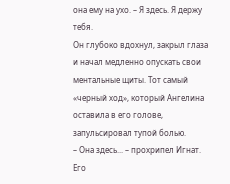она ему на ухо. – Я здесь. Я держу тебя.
Он глубоко вдохнул, закрыл глаза и начал медленно опускать свои ментальные щиты. Тот самый «черный ход», который Ангелина оставила в его голове, запульсировал тупой болью.
– Она здесь... – прохрипел Игнат. Его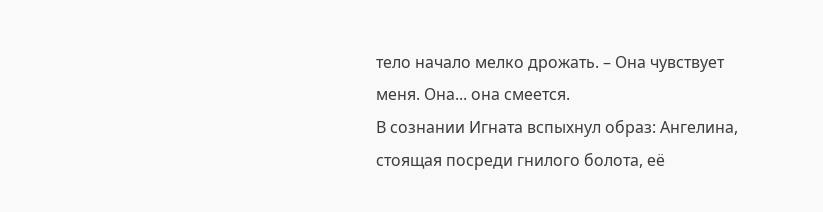тело начало мелко дрожать. – Она чувствует меня. Она... она смеется.
В сознании Игната вспыхнул образ: Ангелина, стоящая посреди гнилого болота, её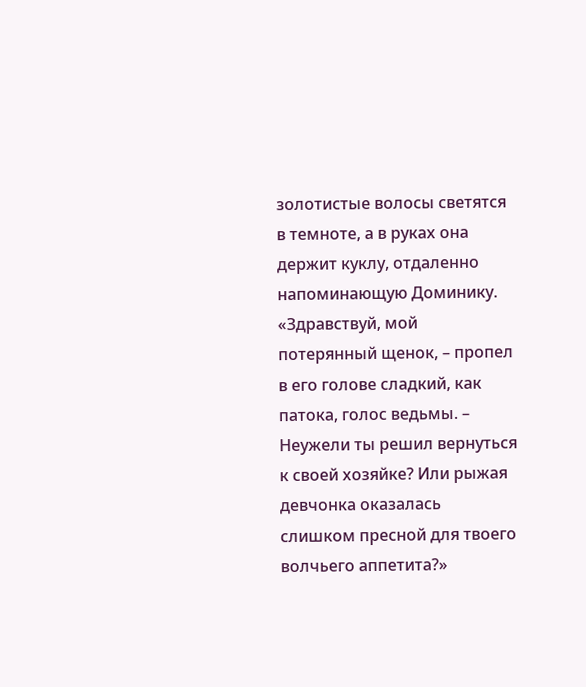золотистые волосы светятся в темноте, а в руках она держит куклу, отдаленно напоминающую Доминику.
«Здравствуй, мой потерянный щенок, – пропел в его голове сладкий, как патока, голос ведьмы. – Неужели ты решил вернуться к своей хозяйке? Или рыжая девчонка оказалась слишком пресной для твоего волчьего аппетита?»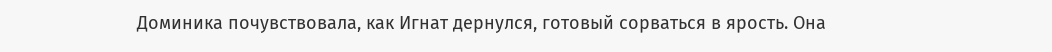Доминика почувствовала, как Игнат дернулся, готовый сорваться в ярость. Она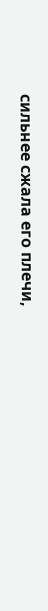сильнее сжала его плечи,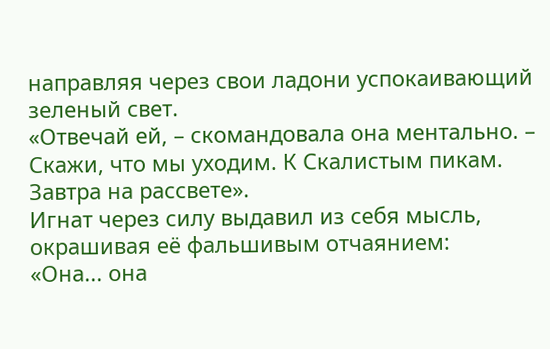направляя через свои ладони успокаивающий зеленый свет.
«Отвечай ей, – скомандовала она ментально. – Скажи, что мы уходим. К Скалистым пикам. Завтра на рассвете».
Игнат через силу выдавил из себя мысль, окрашивая её фальшивым отчаянием:
«Она... она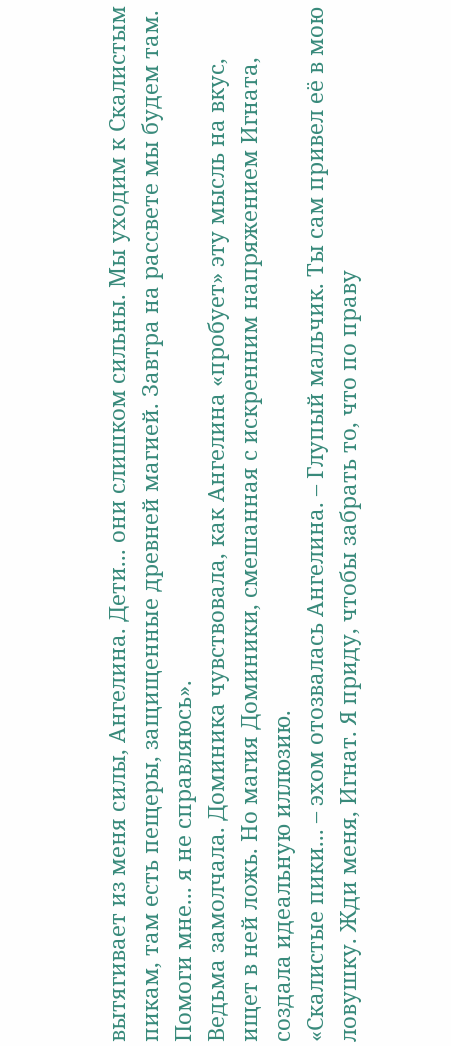вытягивает из меня силы, Ангелина. Дети... они слишком сильны. Мы уходим к Скалистым пикам, там есть пещеры, защищенные древней магией. Завтра на рассвете мы будем там. Помоги мне... я не справляюсь».
Ведьма замолчала. Доминика чувствовала, как Ангелина «пробует» эту мысль на вкус, ищет в ней ложь. Но магия Доминики, смешанная с искренним напряжением Игната, создала идеальную иллюзию.
«Скалистые пики... – эхом отозвалась Ангелина. – Глупый мальчик. Ты сам привел её в мою ловушку. Жди меня, Игнат. Я приду, чтобы забрать то, что по праву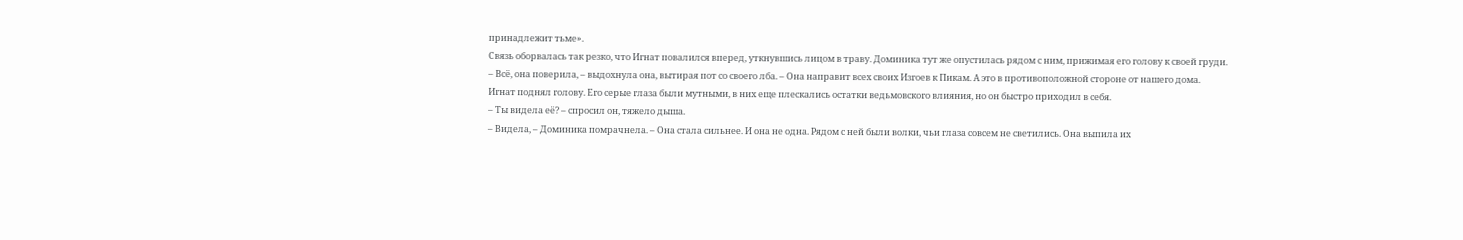принадлежит тьме».
Связь оборвалась так резко, что Игнат повалился вперед, уткнувшись лицом в траву. Доминика тут же опустилась рядом с ним, прижимая его голову к своей груди.
– Всё, она поверила, – выдохнула она, вытирая пот со своего лба. – Она направит всех своих Изгоев к Пикам. А это в противоположной стороне от нашего дома.
Игнат поднял голову. Его серые глаза были мутными, в них еще плескались остатки ведьмовского влияния, но он быстро приходил в себя.
– Ты видела её? – спросил он, тяжело дыша.
– Видела, – Доминика помрачнела. – Она стала сильнее. И она не одна. Рядом с ней были волки, чьи глаза совсем не светились. Она выпила их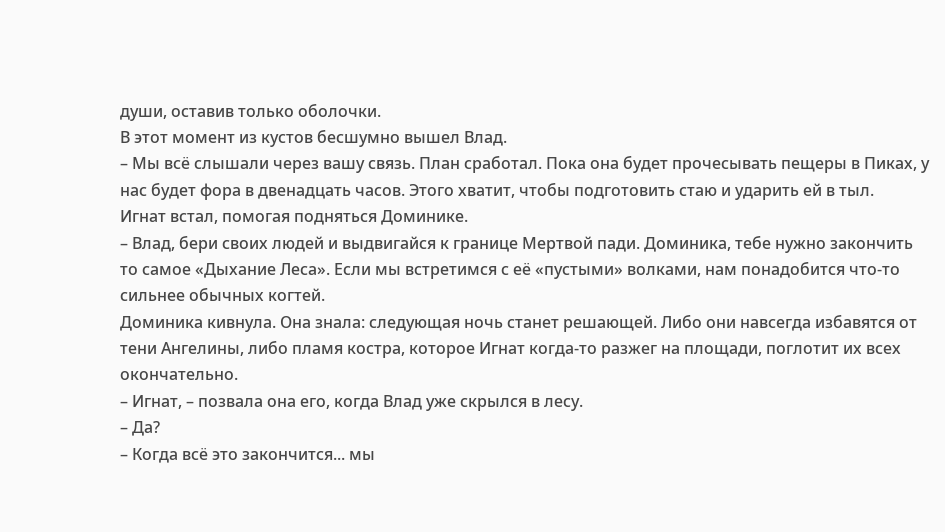души, оставив только оболочки.
В этот момент из кустов бесшумно вышел Влад.
– Мы всё слышали через вашу связь. План сработал. Пока она будет прочесывать пещеры в Пиках, у нас будет фора в двенадцать часов. Этого хватит, чтобы подготовить стаю и ударить ей в тыл.
Игнат встал, помогая подняться Доминике.
– Влад, бери своих людей и выдвигайся к границе Мертвой пади. Доминика, тебе нужно закончить то самое «Дыхание Леса». Если мы встретимся с её «пустыми» волками, нам понадобится что-то сильнее обычных когтей.
Доминика кивнула. Она знала: следующая ночь станет решающей. Либо они навсегда избавятся от тени Ангелины, либо пламя костра, которое Игнат когда-то разжег на площади, поглотит их всех окончательно.
– Игнат, – позвала она его, когда Влад уже скрылся в лесу.
– Да?
– Когда всё это закончится... мы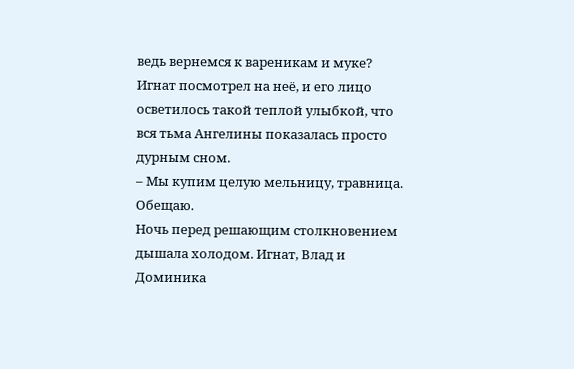ведь вернемся к вареникам и муке?
Игнат посмотрел на неё, и его лицо осветилось такой теплой улыбкой, что вся тьма Ангелины показалась просто дурным сном.
– Мы купим целую мельницу, травница. Обещаю.
Ночь перед решающим столкновением дышала холодом. Игнат, Влад и Доминика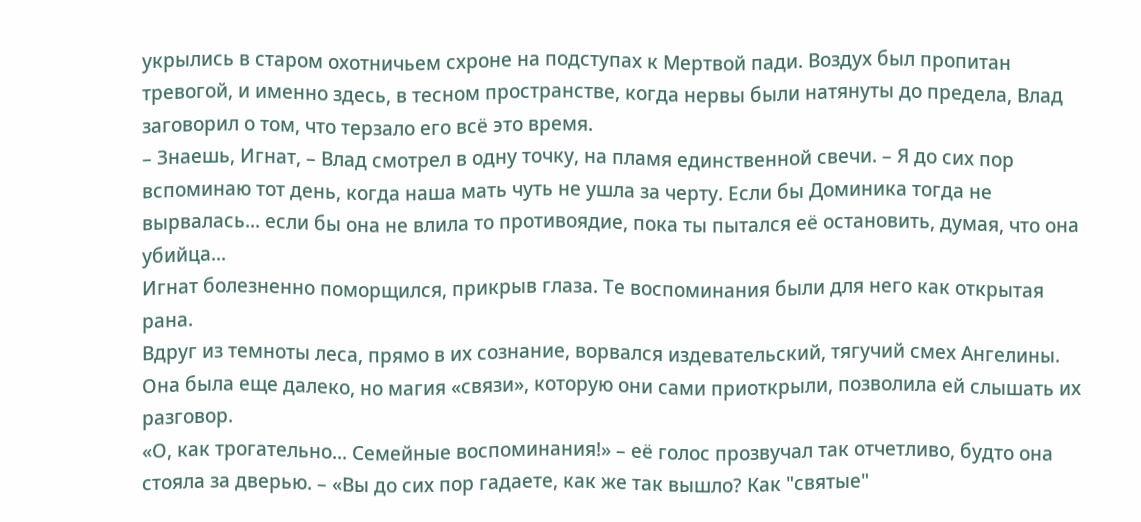укрылись в старом охотничьем схроне на подступах к Мертвой пади. Воздух был пропитан тревогой, и именно здесь, в тесном пространстве, когда нервы были натянуты до предела, Влад заговорил о том, что терзало его всё это время.
– Знаешь, Игнат, – Влад смотрел в одну точку, на пламя единственной свечи. – Я до сих пор вспоминаю тот день, когда наша мать чуть не ушла за черту. Если бы Доминика тогда не вырвалась... если бы она не влила то противоядие, пока ты пытался её остановить, думая, что она убийца...
Игнат болезненно поморщился, прикрыв глаза. Те воспоминания были для него как открытая рана.
Вдруг из темноты леса, прямо в их сознание, ворвался издевательский, тягучий смех Ангелины. Она была еще далеко, но магия «связи», которую они сами приоткрыли, позволила ей слышать их разговор.
«О, как трогательно... Семейные воспоминания!» – её голос прозвучал так отчетливо, будто она стояла за дверью. – «Вы до сих пор гадаете, как же так вышло? Как "святые"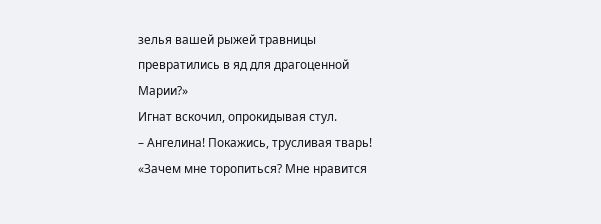зелья вашей рыжей травницы превратились в яд для драгоценной Марии?»
Игнат вскочил, опрокидывая стул.
– Ангелина! Покажись, трусливая тварь!
«Зачем мне торопиться? Мне нравится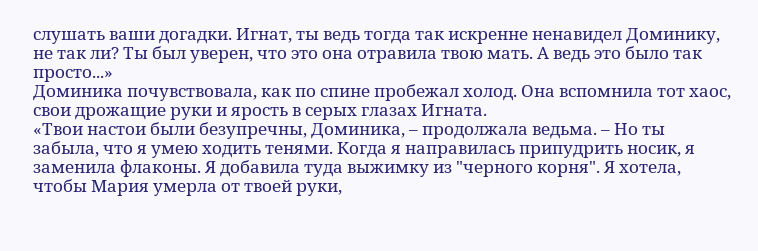слушать ваши догадки. Игнат, ты ведь тогда так искренне ненавидел Доминику, не так ли? Ты был уверен, что это она отравила твою мать. А ведь это было так просто...»
Доминика почувствовала, как по спине пробежал холод. Она вспомнила тот хаос, свои дрожащие руки и ярость в серых глазах Игната.
«Твои настои были безупречны, Доминика, – продолжала ведьма. – Но ты забыла, что я умею ходить тенями. Когда я направилась припудрить носик, я заменила флаконы. Я добавила туда выжимку из "черного корня". Я хотела, чтобы Мария умерла от твоей руки,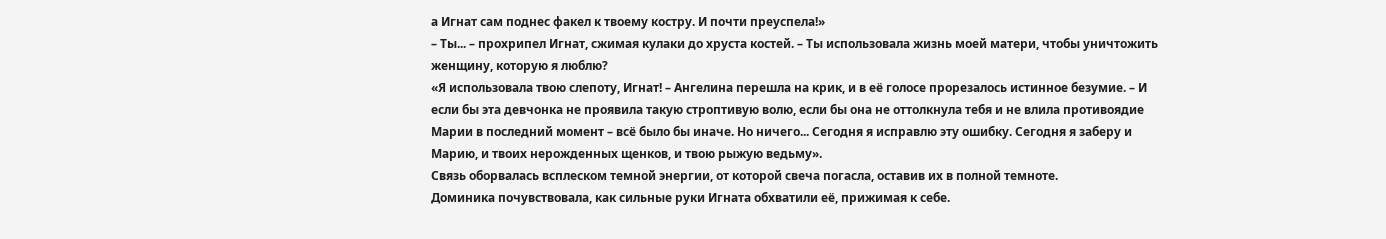а Игнат сам поднес факел к твоему костру. И почти преуспела!»
– Ты... – прохрипел Игнат, сжимая кулаки до хруста костей. – Ты использовала жизнь моей матери, чтобы уничтожить женщину, которую я люблю?
«Я использовала твою слепоту, Игнат! – Ангелина перешла на крик, и в её голосе прорезалось истинное безумие. – И если бы эта девчонка не проявила такую строптивую волю, если бы она не оттолкнула тебя и не влила противоядие Марии в последний момент – всё было бы иначе. Но ничего... Сегодня я исправлю эту ошибку. Сегодня я заберу и Марию, и твоих нерожденных щенков, и твою рыжую ведьму».
Связь оборвалась всплеском темной энергии, от которой свеча погасла, оставив их в полной темноте.
Доминика почувствовала, как сильные руки Игната обхватили её, прижимая к себе.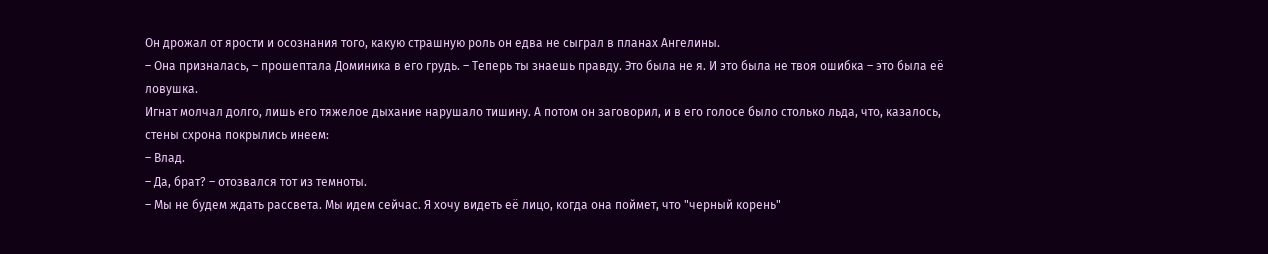Он дрожал от ярости и осознания того, какую страшную роль он едва не сыграл в планах Ангелины.
– Она призналась, – прошептала Доминика в его грудь. – Теперь ты знаешь правду. Это была не я. И это была не твоя ошибка – это была её ловушка.
Игнат молчал долго, лишь его тяжелое дыхание нарушало тишину. А потом он заговорил, и в его голосе было столько льда, что, казалось, стены схрона покрылись инеем:
– Влад.
– Да, брат? – отозвался тот из темноты.
– Мы не будем ждать рассвета. Мы идем сейчас. Я хочу видеть её лицо, когда она поймет, что "черный корень"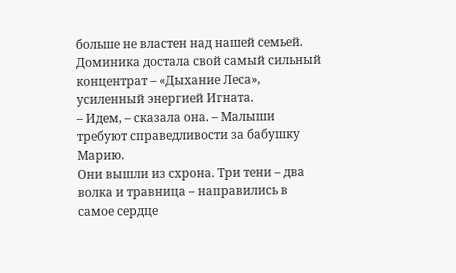больше не властен над нашей семьей.
Доминика достала свой самый сильный концентрат – «Дыхание Леса», усиленный энергией Игната.
– Идем, – сказала она. – Малыши требуют справедливости за бабушку Марию.
Они вышли из схрона. Три тени – два волка и травница – направились в самое сердце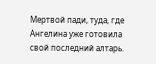Мертвой пади, туда, где Ангелина уже готовила свой последний алтарь.